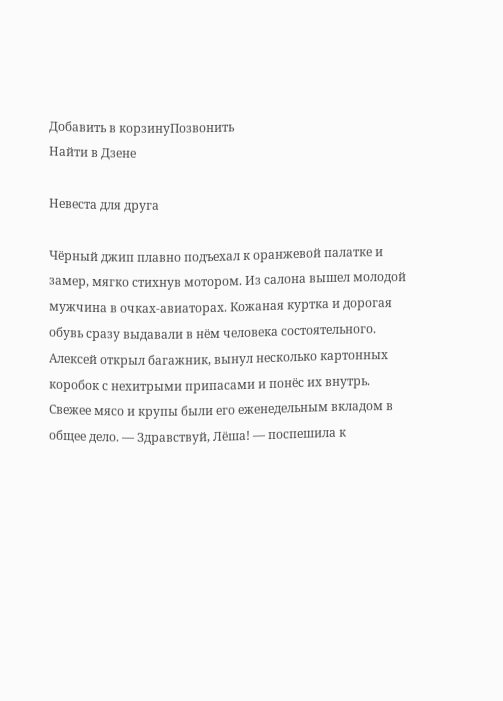Добавить в корзинуПозвонить
Найти в Дзене

Невеста для друга

Чёрный джип плавно подъехал к оранжевой палатке и замер, мягко стихнув мотором. Из салона вышел молодой мужчина в очках-авиаторах. Кожаная куртка и дорогая обувь сразу выдавали в нём человека состоятельного. Алексей открыл багажник, вынул несколько картонных коробок с нехитрыми припасами и понёс их внутрь. Свежее мясо и крупы были его еженедельным вкладом в общее дело. — Здравствуй, Лёша! — поспешила к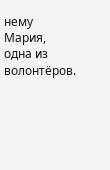нему Мария, одна из волонтёров.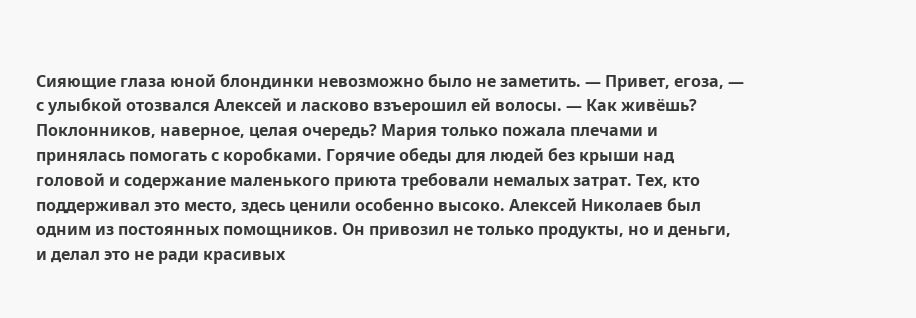Сияющие глаза юной блондинки невозможно было не заметить. — Привет, егоза, — с улыбкой отозвался Алексей и ласково взъерошил ей волосы. — Как живёшь? Поклонников, наверное, целая очередь? Мария только пожала плечами и принялась помогать с коробками. Горячие обеды для людей без крыши над головой и содержание маленького приюта требовали немалых затрат. Тех, кто поддерживал это место, здесь ценили особенно высоко. Алексей Николаев был одним из постоянных помощников. Он привозил не только продукты, но и деньги, и делал это не ради красивых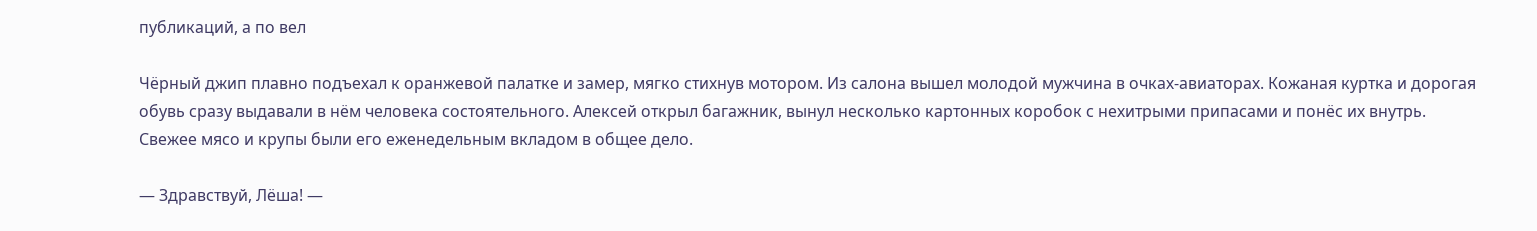публикаций, а по вел

Чёрный джип плавно подъехал к оранжевой палатке и замер, мягко стихнув мотором. Из салона вышел молодой мужчина в очках-авиаторах. Кожаная куртка и дорогая обувь сразу выдавали в нём человека состоятельного. Алексей открыл багажник, вынул несколько картонных коробок с нехитрыми припасами и понёс их внутрь. Свежее мясо и крупы были его еженедельным вкладом в общее дело.

— Здравствуй, Лёша! —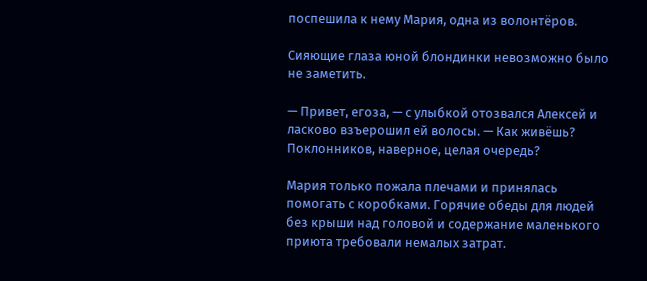поспешила к нему Мария, одна из волонтёров.

Сияющие глаза юной блондинки невозможно было не заметить.

— Привет, егоза, — с улыбкой отозвался Алексей и ласково взъерошил ей волосы. — Как живёшь? Поклонников, наверное, целая очередь?

Мария только пожала плечами и принялась помогать с коробками. Горячие обеды для людей без крыши над головой и содержание маленького приюта требовали немалых затрат.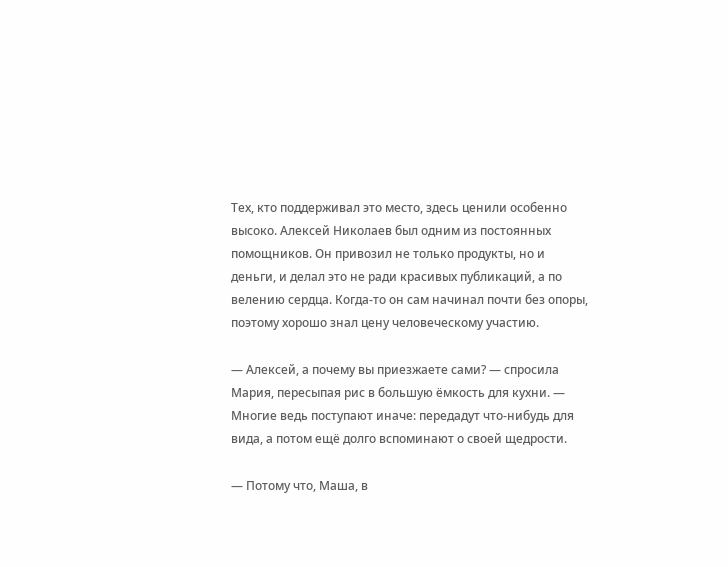Тех, кто поддерживал это место, здесь ценили особенно высоко. Алексей Николаев был одним из постоянных помощников. Он привозил не только продукты, но и деньги, и делал это не ради красивых публикаций, а по велению сердца. Когда-то он сам начинал почти без опоры, поэтому хорошо знал цену человеческому участию.

— Алексей, а почему вы приезжаете сами? — спросила Мария, пересыпая рис в большую ёмкость для кухни. — Многие ведь поступают иначе: передадут что-нибудь для вида, а потом ещё долго вспоминают о своей щедрости.

— Потому что, Маша, в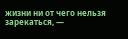жизни ни от чего нельзя зарекаться, —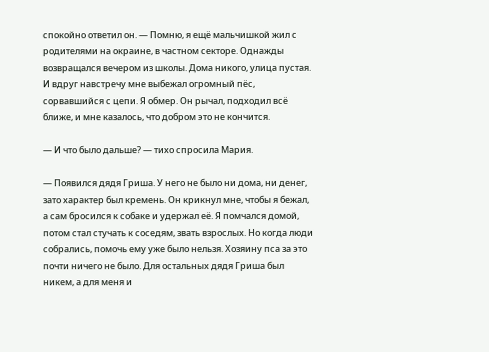спокойно ответил он. — Помню, я ещё мальчишкой жил с родителями на окраине, в частном секторе. Однажды возвращался вечером из школы. Дома никого, улица пустая. И вдруг навстречу мне выбежал огромный пёс, сорвавшийся с цепи. Я обмер. Он рычал, подходил всё ближе, и мне казалось, что добром это не кончится.

— И что было дальше? — тихо спросила Мария.

— Появился дядя Гриша. У него не было ни дома, ни денег, зато характер был кремень. Он крикнул мне, чтобы я бежал, а сам бросился к собаке и удержал её. Я помчался домой, потом стал стучать к соседям, звать взрослых. Но когда люди собрались, помочь ему уже было нельзя. Хозяину пса за это почти ничего не было. Для остальных дядя Гриша был никем, а для меня и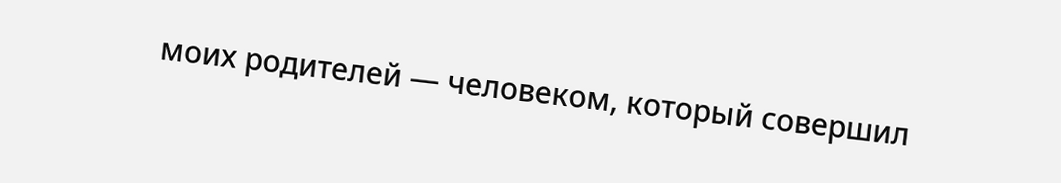моих родителей — человеком, который совершил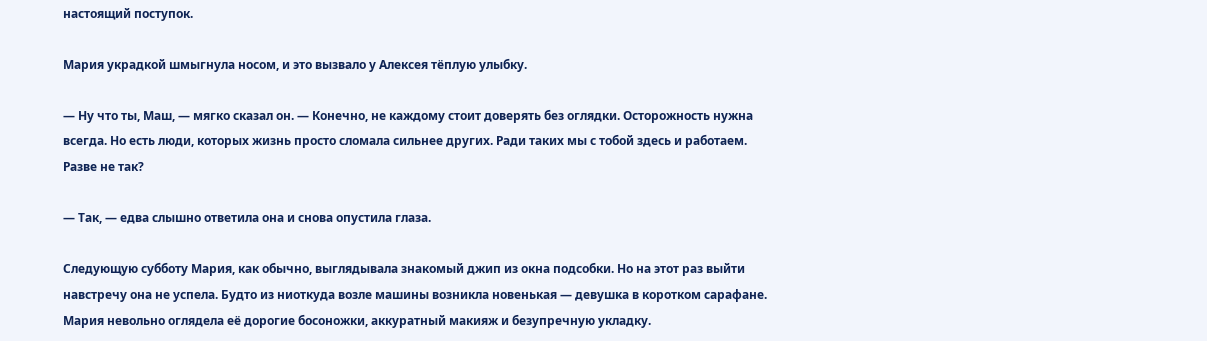настоящий поступок.

Мария украдкой шмыгнула носом, и это вызвало у Алексея тёплую улыбку.

— Ну что ты, Маш, — мягко сказал он. — Конечно, не каждому стоит доверять без оглядки. Осторожность нужна всегда. Но есть люди, которых жизнь просто сломала сильнее других. Ради таких мы с тобой здесь и работаем. Разве не так?

— Так, — едва слышно ответила она и снова опустила глаза.

Следующую субботу Мария, как обычно, выглядывала знакомый джип из окна подсобки. Но на этот раз выйти навстречу она не успела. Будто из ниоткуда возле машины возникла новенькая — девушка в коротком сарафане. Мария невольно оглядела её дорогие босоножки, аккуратный макияж и безупречную укладку.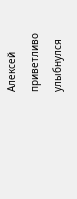Алексей приветливо улыбнулся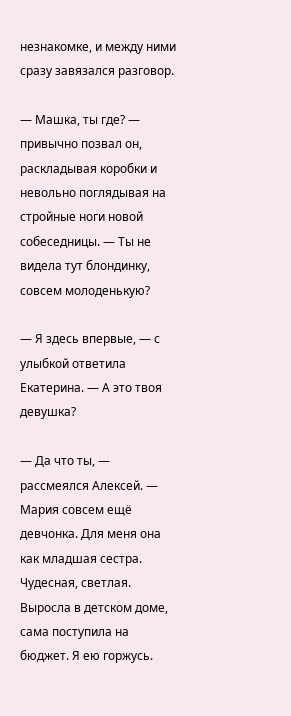незнакомке, и между ними сразу завязался разговор.

— Машка, ты где? — привычно позвал он, раскладывая коробки и невольно поглядывая на стройные ноги новой собеседницы. — Ты не видела тут блондинку, совсем молоденькую?

— Я здесь впервые, — с улыбкой ответила Екатерина. — А это твоя девушка?

— Да что ты, — рассмеялся Алексей. — Мария совсем ещё девчонка. Для меня она как младшая сестра. Чудесная, светлая. Выросла в детском доме, сама поступила на бюджет. Я ею горжусь.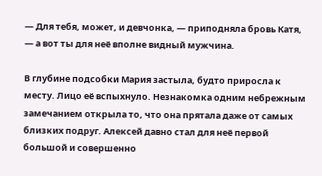— Для тебя, может, и девчонка, — приподняла бровь Катя, — а вот ты для неё вполне видный мужчина.

В глубине подсобки Мария застыла, будто приросла к месту. Лицо её вспыхнуло. Незнакомка одним небрежным замечанием открыла то, что она прятала даже от самых близких подруг. Алексей давно стал для неё первой большой и совершенно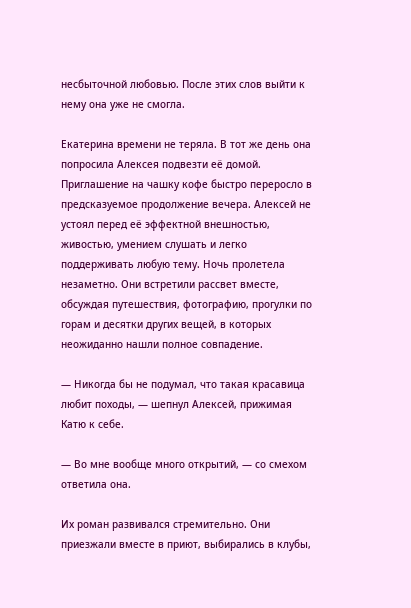несбыточной любовью. После этих слов выйти к нему она уже не смогла.

Екатерина времени не теряла. В тот же день она попросила Алексея подвезти её домой. Приглашение на чашку кофе быстро переросло в предсказуемое продолжение вечера. Алексей не устоял перед её эффектной внешностью, живостью, умением слушать и легко поддерживать любую тему. Ночь пролетела незаметно. Они встретили рассвет вместе, обсуждая путешествия, фотографию, прогулки по горам и десятки других вещей, в которых неожиданно нашли полное совпадение.

— Никогда бы не подумал, что такая красавица любит походы, — шепнул Алексей, прижимая Катю к себе.

— Во мне вообще много открытий, — со смехом ответила она.

Их роман развивался стремительно. Они приезжали вместе в приют, выбирались в клубы,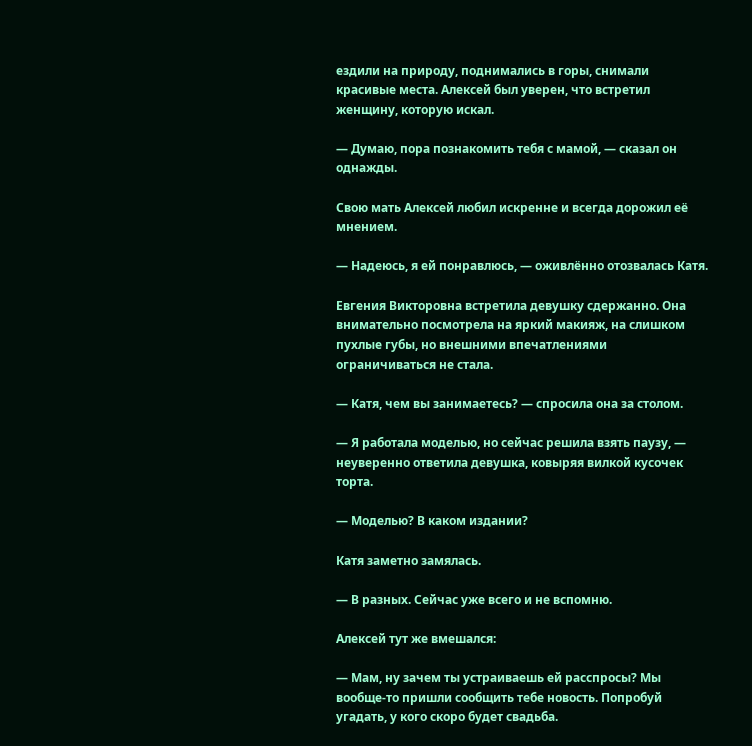ездили на природу, поднимались в горы, снимали красивые места. Алексей был уверен, что встретил женщину, которую искал.

— Думаю, пора познакомить тебя с мамой, — сказал он однажды.

Свою мать Алексей любил искренне и всегда дорожил её мнением.

— Надеюсь, я ей понравлюсь, — оживлённо отозвалась Катя.

Евгения Викторовна встретила девушку сдержанно. Она внимательно посмотрела на яркий макияж, на слишком пухлые губы, но внешними впечатлениями ограничиваться не стала.

— Катя, чем вы занимаетесь? — спросила она за столом.

— Я работала моделью, но сейчас решила взять паузу, — неуверенно ответила девушка, ковыряя вилкой кусочек торта.

— Моделью? В каком издании?

Катя заметно замялась.

— В разных. Сейчас уже всего и не вспомню.

Алексей тут же вмешался:

— Мам, ну зачем ты устраиваешь ей расспросы? Мы вообще-то пришли сообщить тебе новость. Попробуй угадать, у кого скоро будет свадьба.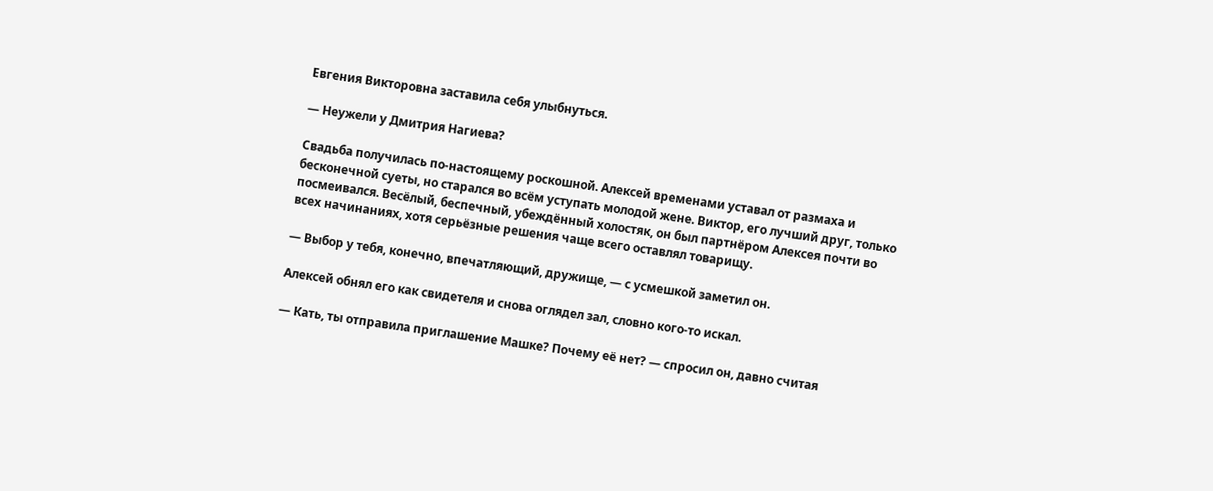Евгения Викторовна заставила себя улыбнуться.

— Неужели у Дмитрия Нагиева?

Свадьба получилась по-настоящему роскошной. Алексей временами уставал от размаха и бесконечной суеты, но старался во всём уступать молодой жене. Виктор, его лучший друг, только посмеивался. Весёлый, беспечный, убеждённый холостяк, он был партнёром Алексея почти во всех начинаниях, хотя серьёзные решения чаще всего оставлял товарищу.

— Выбор у тебя, конечно, впечатляющий, дружище, — с усмешкой заметил он.

Алексей обнял его как свидетеля и снова оглядел зал, словно кого-то искал.

— Кать, ты отправила приглашение Машке? Почему её нет? — спросил он, давно считая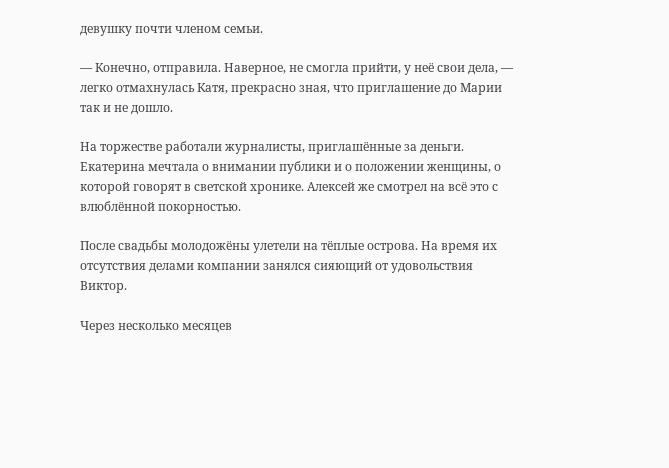девушку почти членом семьи.

— Конечно, отправила. Наверное, не смогла прийти, у неё свои дела, — легко отмахнулась Катя, прекрасно зная, что приглашение до Марии так и не дошло.

На торжестве работали журналисты, приглашённые за деньги. Екатерина мечтала о внимании публики и о положении женщины, о которой говорят в светской хронике. Алексей же смотрел на всё это с влюблённой покорностью.

После свадьбы молодожёны улетели на тёплые острова. На время их отсутствия делами компании занялся сияющий от удовольствия Виктор.

Через несколько месяцев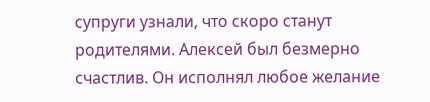супруги узнали, что скоро станут родителями. Алексей был безмерно счастлив. Он исполнял любое желание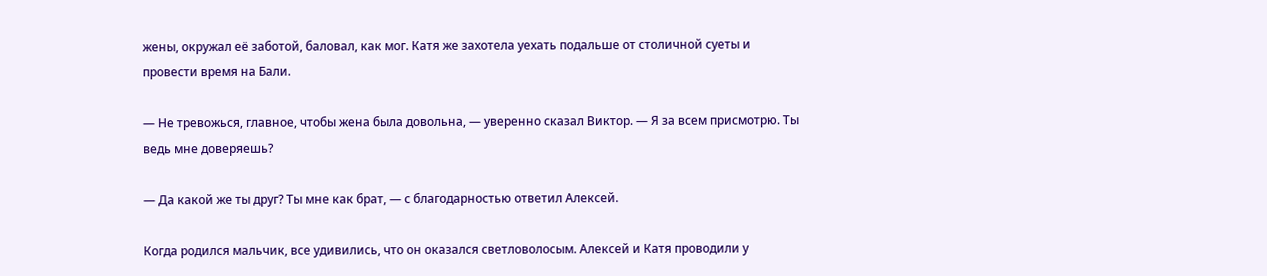жены, окружал её заботой, баловал, как мог. Катя же захотела уехать подальше от столичной суеты и провести время на Бали.

— Не тревожься, главное, чтобы жена была довольна, — уверенно сказал Виктор. — Я за всем присмотрю. Ты ведь мне доверяешь?

— Да какой же ты друг? Ты мне как брат, — с благодарностью ответил Алексей.

Когда родился мальчик, все удивились, что он оказался светловолосым. Алексей и Катя проводили у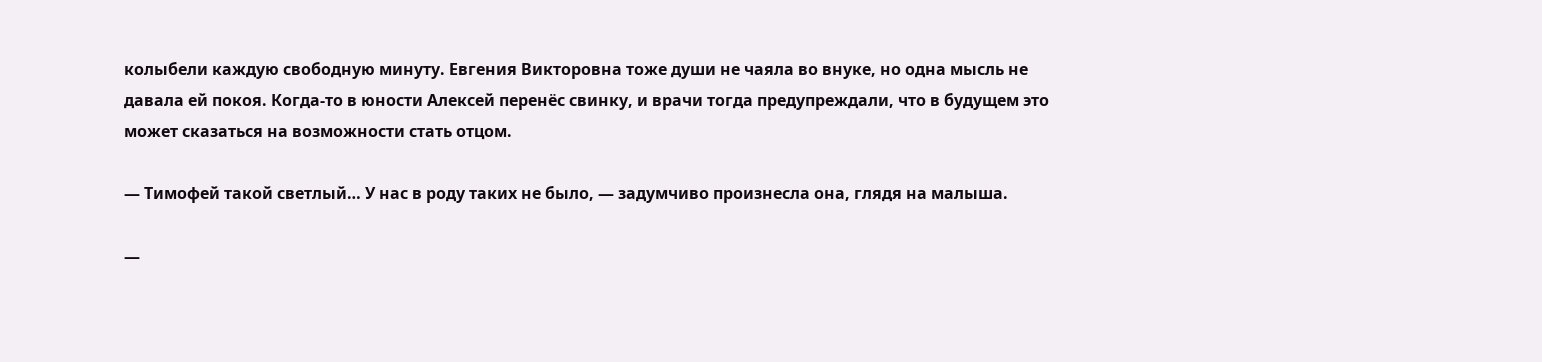колыбели каждую свободную минуту. Евгения Викторовна тоже души не чаяла во внуке, но одна мысль не давала ей покоя. Когда-то в юности Алексей перенёс свинку, и врачи тогда предупреждали, что в будущем это может сказаться на возможности стать отцом.

— Тимофей такой светлый… У нас в роду таких не было, — задумчиво произнесла она, глядя на малыша.

—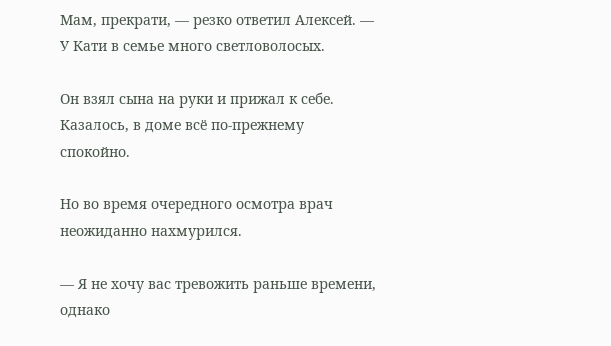Мам, прекрати, — резко ответил Алексей. — У Кати в семье много светловолосых.

Он взял сына на руки и прижал к себе. Казалось, в доме всё по-прежнему спокойно.

Но во время очередного осмотра врач неожиданно нахмурился.

— Я не хочу вас тревожить раньше времени, однако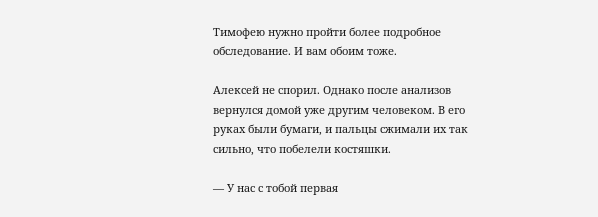Тимофею нужно пройти более подробное обследование. И вам обоим тоже.

Алексей не спорил. Однако после анализов вернулся домой уже другим человеком. В его руках были бумаги, и пальцы сжимали их так сильно, что побелели костяшки.

— У нас с тобой первая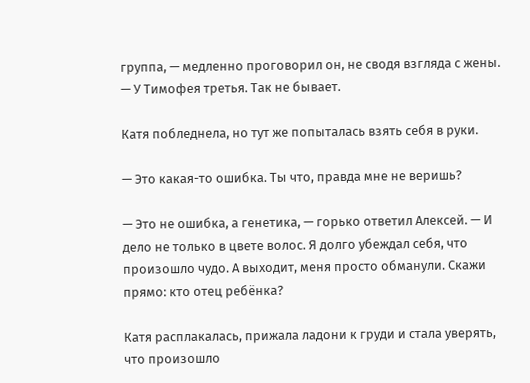группа, — медленно проговорил он, не сводя взгляда с жены. — У Тимофея третья. Так не бывает.

Катя побледнела, но тут же попыталась взять себя в руки.

— Это какая-то ошибка. Ты что, правда мне не веришь?

— Это не ошибка, а генетика, — горько ответил Алексей. — И дело не только в цвете волос. Я долго убеждал себя, что произошло чудо. А выходит, меня просто обманули. Скажи прямо: кто отец ребёнка?

Катя расплакалась, прижала ладони к груди и стала уверять, что произошло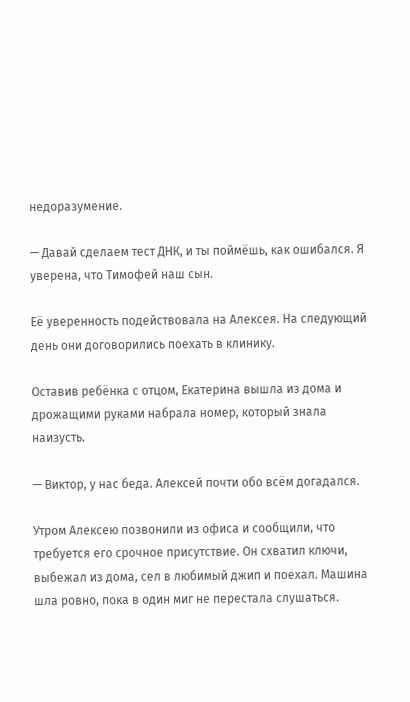недоразумение.

— Давай сделаем тест ДНК, и ты поймёшь, как ошибался. Я уверена, что Тимофей наш сын.

Её уверенность подействовала на Алексея. На следующий день они договорились поехать в клинику.

Оставив ребёнка с отцом, Екатерина вышла из дома и дрожащими руками набрала номер, который знала наизусть.

— Виктор, у нас беда. Алексей почти обо всём догадался.

Утром Алексею позвонили из офиса и сообщили, что требуется его срочное присутствие. Он схватил ключи, выбежал из дома, сел в любимый джип и поехал. Машина шла ровно, пока в один миг не перестала слушаться.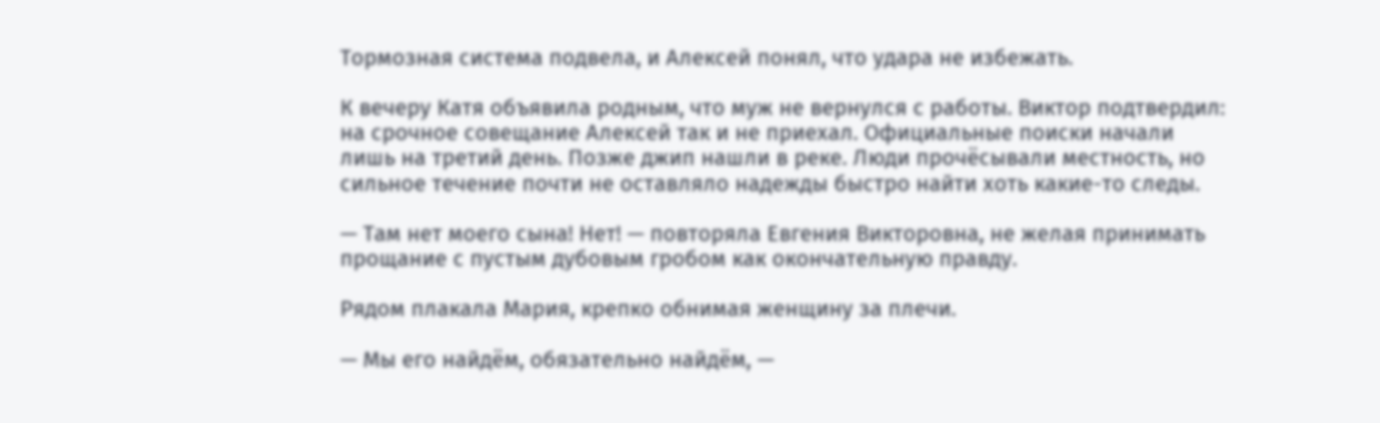Тормозная система подвела, и Алексей понял, что удара не избежать.

К вечеру Катя объявила родным, что муж не вернулся с работы. Виктор подтвердил: на срочное совещание Алексей так и не приехал. Официальные поиски начали лишь на третий день. Позже джип нашли в реке. Люди прочёсывали местность, но сильное течение почти не оставляло надежды быстро найти хоть какие-то следы.

— Там нет моего сына! Нет! — повторяла Евгения Викторовна, не желая принимать прощание с пустым дубовым гробом как окончательную правду.

Рядом плакала Мария, крепко обнимая женщину за плечи.

— Мы его найдём, обязательно найдём, —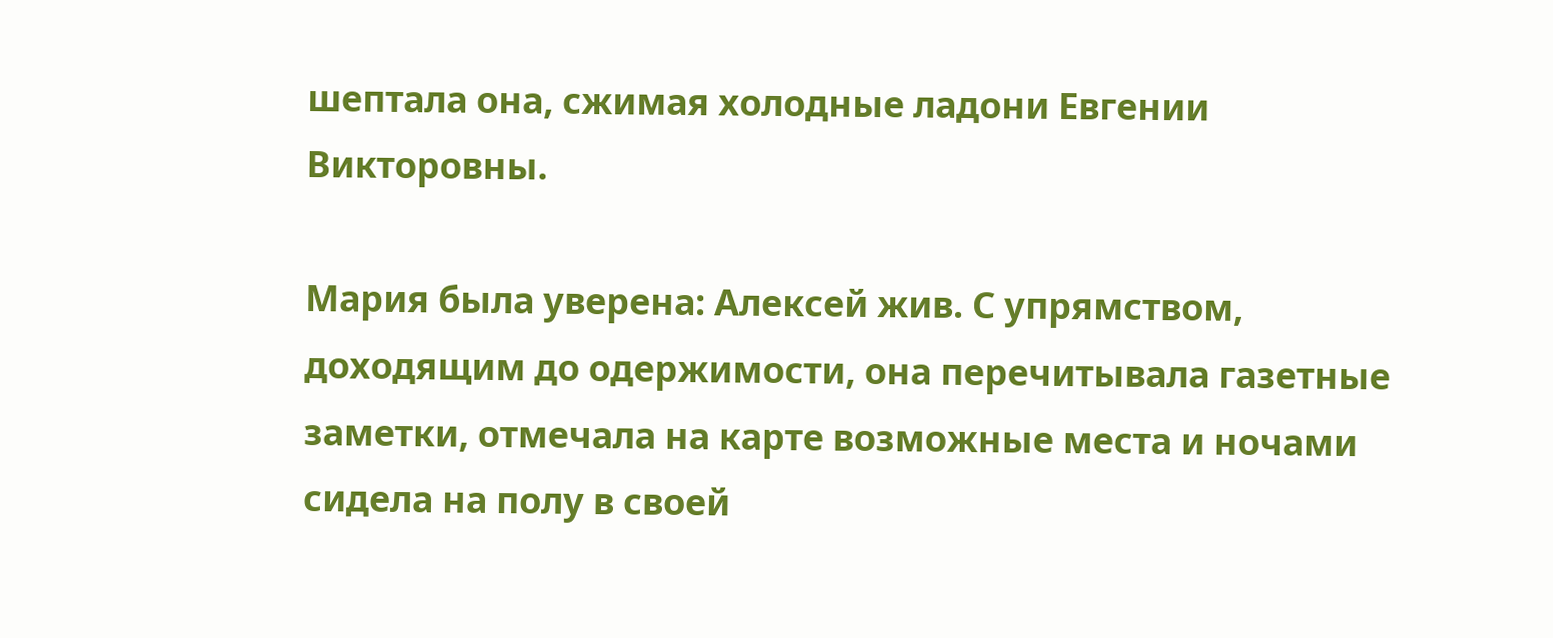шептала она, сжимая холодные ладони Евгении Викторовны.

Мария была уверена: Алексей жив. С упрямством, доходящим до одержимости, она перечитывала газетные заметки, отмечала на карте возможные места и ночами сидела на полу в своей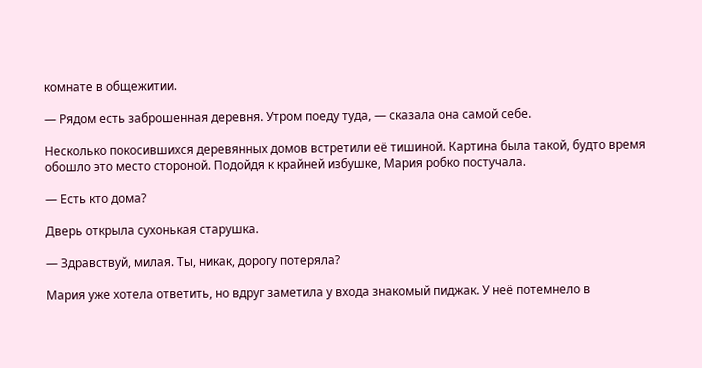комнате в общежитии.

— Рядом есть заброшенная деревня. Утром поеду туда, — сказала она самой себе.

Несколько покосившихся деревянных домов встретили её тишиной. Картина была такой, будто время обошло это место стороной. Подойдя к крайней избушке, Мария робко постучала.

— Есть кто дома?

Дверь открыла сухонькая старушка.

— Здравствуй, милая. Ты, никак, дорогу потеряла?

Мария уже хотела ответить, но вдруг заметила у входа знакомый пиджак. У неё потемнело в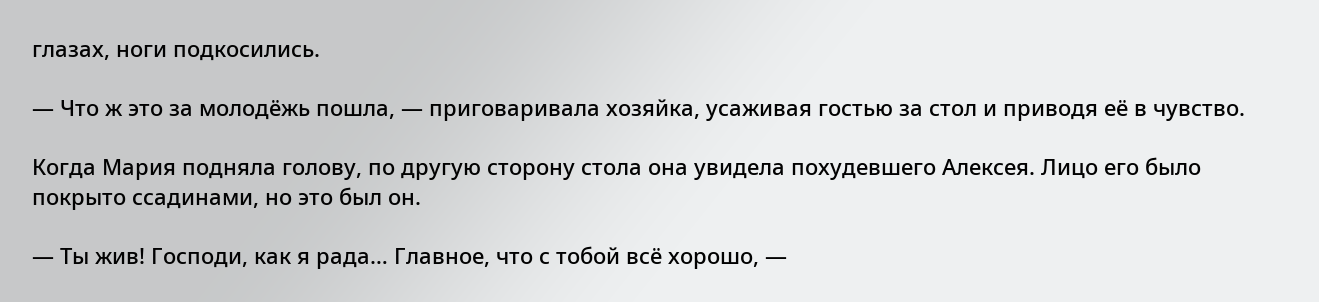глазах, ноги подкосились.

— Что ж это за молодёжь пошла, — приговаривала хозяйка, усаживая гостью за стол и приводя её в чувство.

Когда Мария подняла голову, по другую сторону стола она увидела похудевшего Алексея. Лицо его было покрыто ссадинами, но это был он.

— Ты жив! Господи, как я рада… Главное, что с тобой всё хорошо, —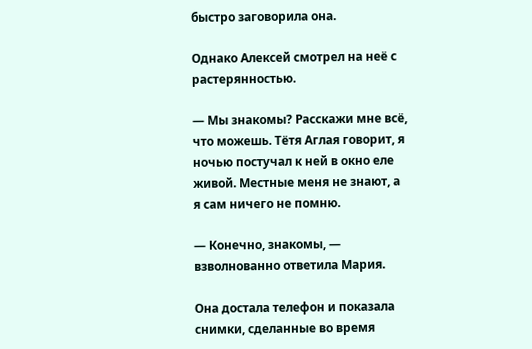быстро заговорила она.

Однако Алексей смотрел на неё с растерянностью.

— Мы знакомы? Расскажи мне всё, что можешь. Тётя Аглая говорит, я ночью постучал к ней в окно еле живой. Местные меня не знают, а я сам ничего не помню.

— Конечно, знакомы, — взволнованно ответила Мария.

Она достала телефон и показала снимки, сделанные во время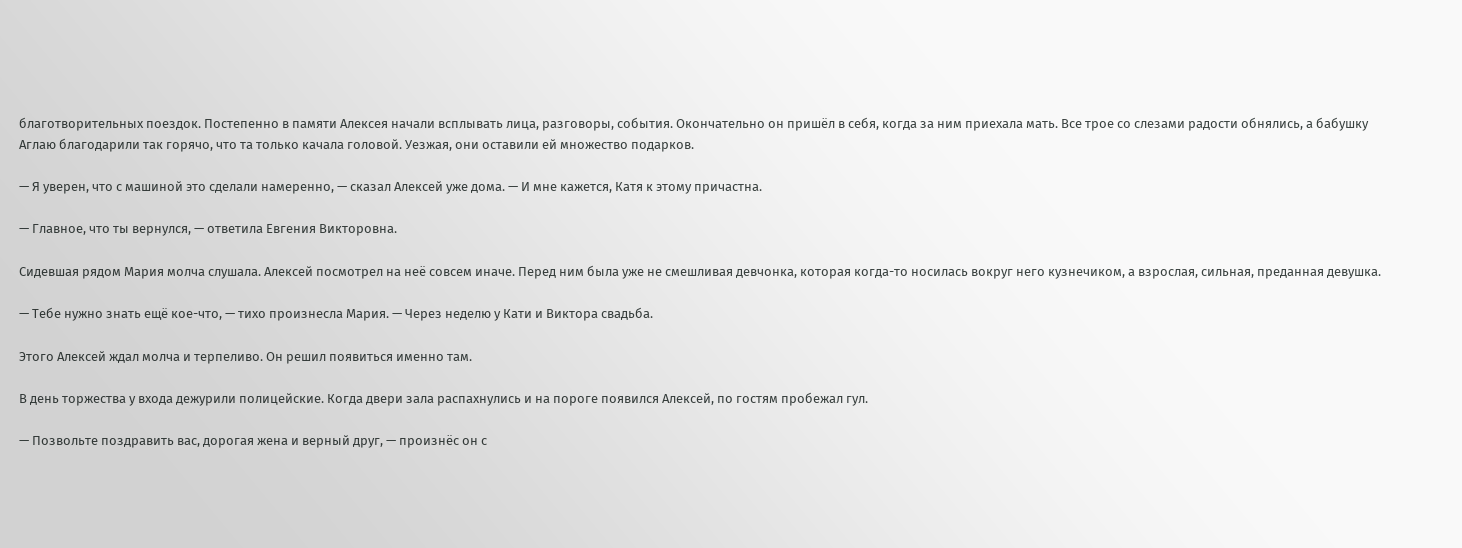благотворительных поездок. Постепенно в памяти Алексея начали всплывать лица, разговоры, события. Окончательно он пришёл в себя, когда за ним приехала мать. Все трое со слезами радости обнялись, а бабушку Аглаю благодарили так горячо, что та только качала головой. Уезжая, они оставили ей множество подарков.

— Я уверен, что с машиной это сделали намеренно, — сказал Алексей уже дома. — И мне кажется, Катя к этому причастна.

— Главное, что ты вернулся, — ответила Евгения Викторовна.

Сидевшая рядом Мария молча слушала. Алексей посмотрел на неё совсем иначе. Перед ним была уже не смешливая девчонка, которая когда-то носилась вокруг него кузнечиком, а взрослая, сильная, преданная девушка.

— Тебе нужно знать ещё кое-что, — тихо произнесла Мария. — Через неделю у Кати и Виктора свадьба.

Этого Алексей ждал молча и терпеливо. Он решил появиться именно там.

В день торжества у входа дежурили полицейские. Когда двери зала распахнулись и на пороге появился Алексей, по гостям пробежал гул.

— Позвольте поздравить вас, дорогая жена и верный друг, — произнёс он с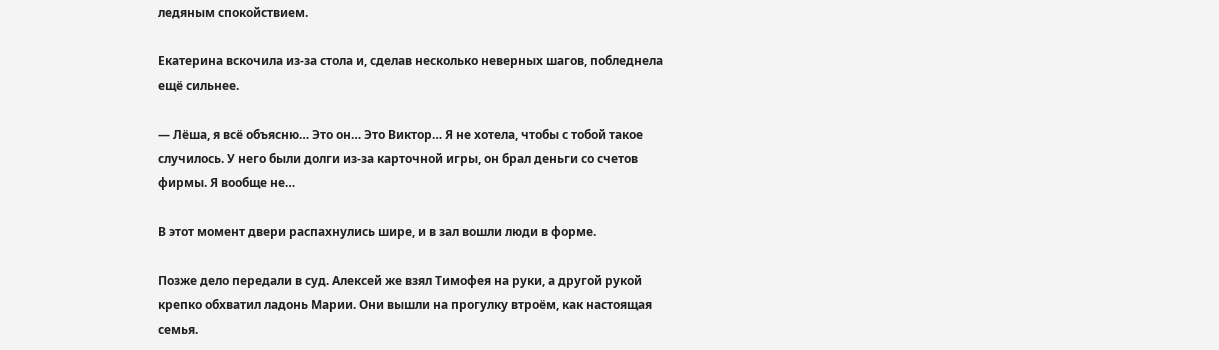ледяным спокойствием.

Екатерина вскочила из-за стола и, сделав несколько неверных шагов, побледнела ещё сильнее.

— Лёша, я всё объясню… Это он… Это Виктор… Я не хотела, чтобы с тобой такое случилось. У него были долги из-за карточной игры, он брал деньги со счетов фирмы. Я вообще не…

В этот момент двери распахнулись шире, и в зал вошли люди в форме.

Позже дело передали в суд. Алексей же взял Тимофея на руки, а другой рукой крепко обхватил ладонь Марии. Они вышли на прогулку втроём, как настоящая семья.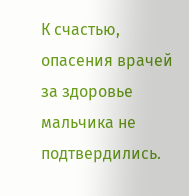К счастью, опасения врачей за здоровье мальчика не подтвердились.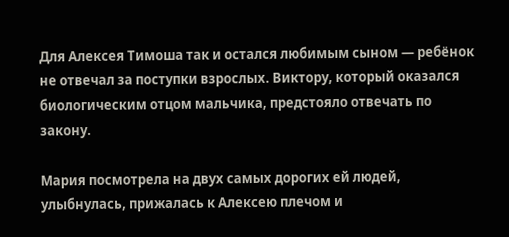Для Алексея Тимоша так и остался любимым сыном — ребёнок не отвечал за поступки взрослых. Виктору, который оказался биологическим отцом мальчика, предстояло отвечать по закону.

Мария посмотрела на двух самых дорогих ей людей, улыбнулась, прижалась к Алексею плечом и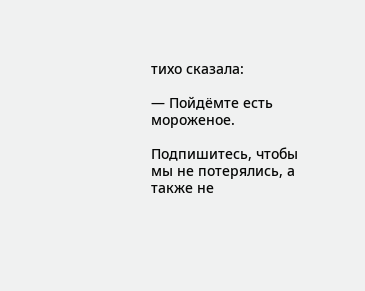тихо сказала:

— Пойдёмте есть мороженое.

Подпишитесь, чтобы мы не потерялись, а также не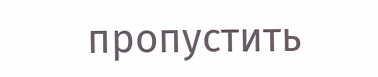пропустить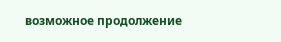возможное продолжение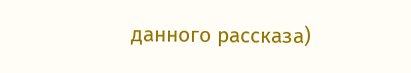данного рассказа)